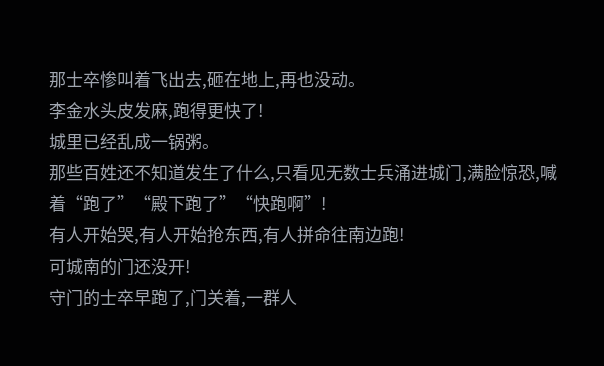那士卒惨叫着飞出去,砸在地上,再也没动。
李金水头皮发麻,跑得更快了!
城里已经乱成一锅粥。
那些百姓还不知道发生了什么,只看见无数士兵涌进城门,满脸惊恐,喊着“跑了”“殿下跑了”“快跑啊”!
有人开始哭,有人开始抢东西,有人拼命往南边跑!
可城南的门还没开!
守门的士卒早跑了,门关着,一群人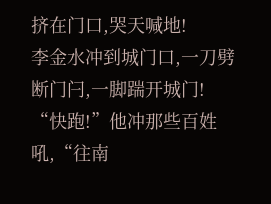挤在门口,哭天喊地!
李金水冲到城门口,一刀劈断门闩,一脚踹开城门!
“快跑!”他冲那些百姓吼,“往南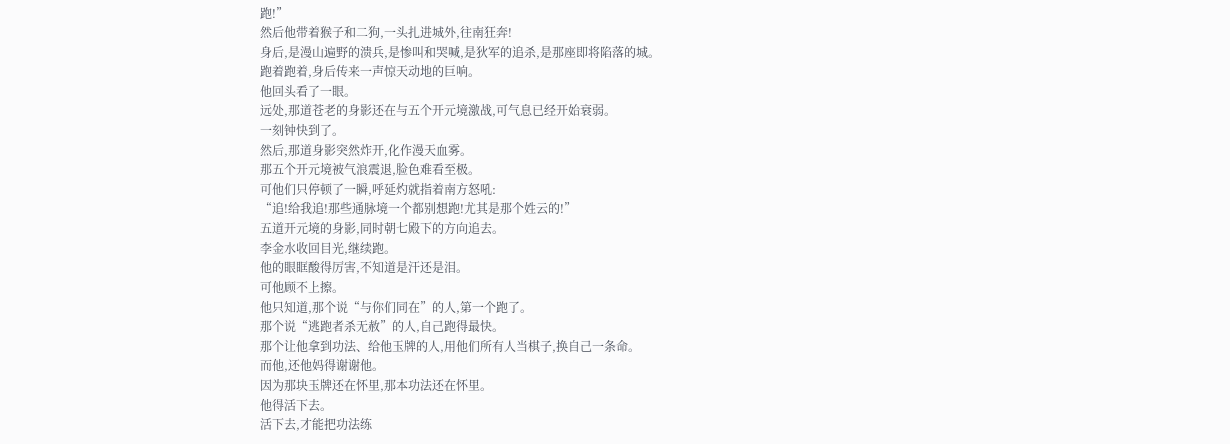跑!”
然后他带着猴子和二狗,一头扎进城外,往南狂奔!
身后,是漫山遍野的溃兵,是惨叫和哭喊,是狄军的追杀,是那座即将陷落的城。
跑着跑着,身后传来一声惊天动地的巨响。
他回头看了一眼。
远处,那道苍老的身影还在与五个开元境激战,可气息已经开始衰弱。
一刻钟快到了。
然后,那道身影突然炸开,化作漫天血雾。
那五个开元境被气浪震退,脸色难看至极。
可他们只停顿了一瞬,呼延灼就指着南方怒吼:
“追!给我追!那些通脉境一个都别想跑!尤其是那个姓云的!”
五道开元境的身影,同时朝七殿下的方向追去。
李金水收回目光,继续跑。
他的眼眶酸得厉害,不知道是汗还是泪。
可他顾不上擦。
他只知道,那个说“与你们同在”的人,第一个跑了。
那个说“逃跑者杀无赦”的人,自己跑得最快。
那个让他拿到功法、给他玉牌的人,用他们所有人当棋子,换自己一条命。
而他,还他妈得谢谢他。
因为那块玉牌还在怀里,那本功法还在怀里。
他得活下去。
活下去,才能把功法练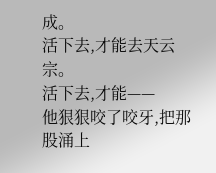成。
活下去,才能去天云宗。
活下去,才能——
他狠狠咬了咬牙,把那股涌上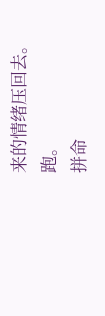来的情绪压回去。
跑。
拼命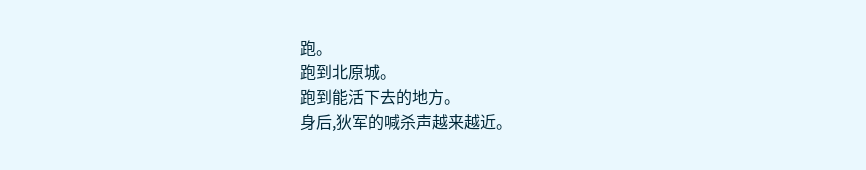跑。
跑到北原城。
跑到能活下去的地方。
身后,狄军的喊杀声越来越近。